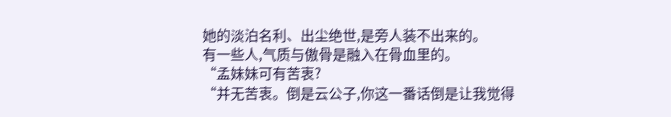她的淡泊名利、出尘绝世,是旁人装不出来的。
有一些人,气质与傲骨是融入在骨血里的。
“孟妹妹可有苦衷?
“并无苦衷。倒是云公子,你这一番话倒是让我觉得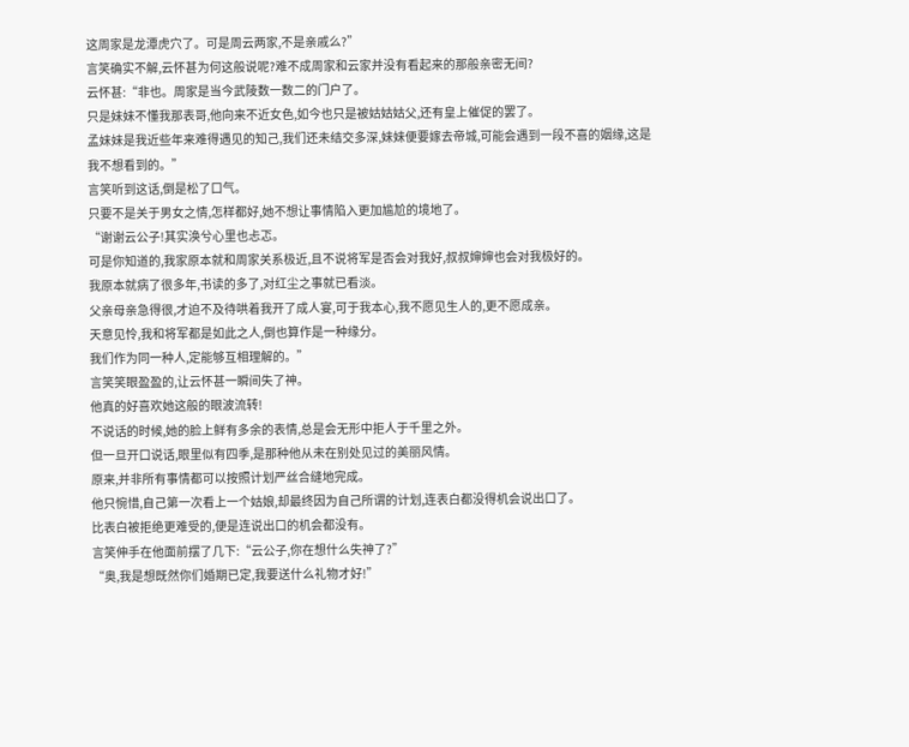这周家是龙潭虎穴了。可是周云两家,不是亲戚么?”
言笑确实不解,云怀甚为何这般说呢?难不成周家和云家并没有看起来的那般亲密无间?
云怀甚:“非也。周家是当今武陵数一数二的门户了。
只是妹妹不懂我那表哥,他向来不近女色,如今也只是被姑姑姑父,还有皇上催促的罢了。
孟妹妹是我近些年来难得遇见的知己,我们还未结交多深,妹妹便要嫁去帝城,可能会遇到一段不喜的姻缘,这是我不想看到的。”
言笑听到这话,倒是松了口气。
只要不是关于男女之情,怎样都好,她不想让事情陷入更加尴尬的境地了。
“谢谢云公子!其实涣兮心里也忐忑。
可是你知道的,我家原本就和周家关系极近,且不说将军是否会对我好,叔叔婶婶也会对我极好的。
我原本就病了很多年,书读的多了,对红尘之事就已看淡。
父亲母亲急得很,才迫不及待哄着我开了成人宴,可于我本心,我不愿见生人的,更不愿成亲。
天意见怜,我和将军都是如此之人,倒也算作是一种缘分。
我们作为同一种人,定能够互相理解的。”
言笑笑眼盈盈的,让云怀甚一瞬间失了神。
他真的好喜欢她这般的眼波流转!
不说话的时候,她的脸上鲜有多余的表情,总是会无形中拒人于千里之外。
但一旦开口说话,眼里似有四季,是那种他从未在别处见过的美丽风情。
原来,并非所有事情都可以按照计划严丝合缝地完成。
他只惋惜,自己第一次看上一个姑娘,却最终因为自己所谓的计划,连表白都没得机会说出口了。
比表白被拒绝更难受的,便是连说出口的机会都没有。
言笑伸手在他面前摆了几下:“云公子,你在想什么失神了?”
“奥,我是想既然你们婚期已定,我要送什么礼物才好!”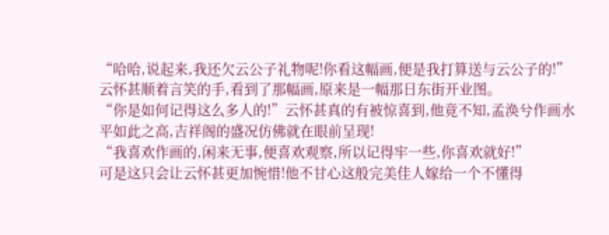“哈哈,说起来,我还欠云公子礼物呢!你看这幅画,便是我打算送与云公子的!”
云怀甚顺着言笑的手,看到了那幅画,原来是一幅那日东街开业图。
“你是如何记得这么多人的!”云怀甚真的有被惊喜到,他竟不知,孟涣兮作画水平如此之高,吉祥阁的盛况仿佛就在眼前呈现!
“我喜欢作画的,闲来无事,便喜欢观察,所以记得牢一些,你喜欢就好!”
可是这只会让云怀甚更加惋惜!他不甘心这般完美佳人嫁给一个不懂得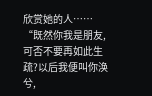欣赏她的人……
“既然你我是朋友,可否不要再如此生疏?以后我便叫你涣兮,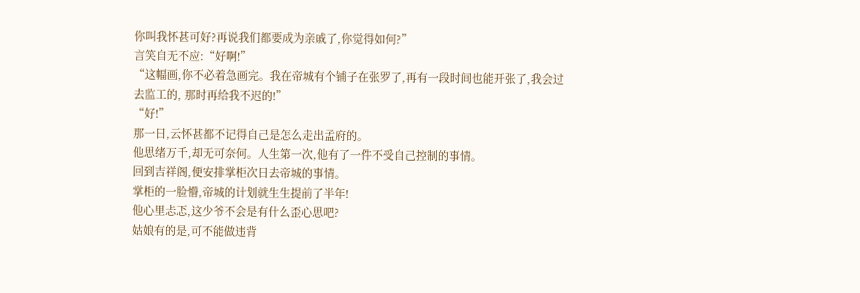你叫我怀甚可好?再说我们都要成为亲戚了,你觉得如何?”
言笑自无不应:“好啊!”
“这幅画,你不必着急画完。我在帝城有个铺子在张罗了,再有一段时间也能开张了,我会过去监工的, 那时再给我不迟的!”
“好!”
那一日,云怀甚都不记得自己是怎么走出孟府的。
他思绪万千,却无可奈何。人生第一次,他有了一件不受自己控制的事情。
回到吉祥阁,便安排掌柜次日去帝城的事情。
掌柜的一脸懵,帝城的计划就生生提前了半年!
他心里忐忑,这少爷不会是有什么歪心思吧?
姑娘有的是,可不能做违背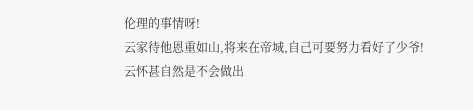伦理的事情呀!
云家待他恩重如山,将来在帝城,自己可要努力看好了少爷!
云怀甚自然是不会做出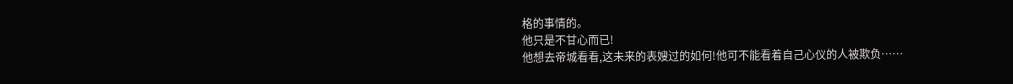格的事情的。
他只是不甘心而已!
他想去帝城看看,这未来的表嫂过的如何!他可不能看着自己心仪的人被欺负……